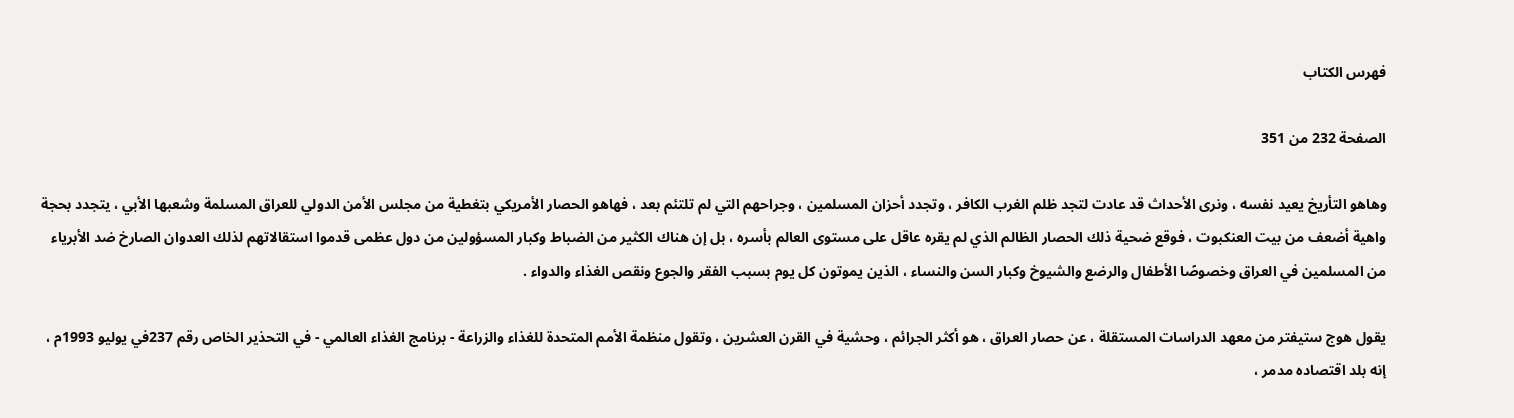فهرس الكتاب

الصفحة 232 من 351

وهاهو التأريخ يعيد نفسه ، ونرى الأحداث قد عادت لتجد ظلم الغرب الكافر ، وتجدد أحزان المسلمين ، وجراحهم التي لم تلتئم بعد ، فهاهو الحصار الأمريكي بتغطية من مجلس الأمن الدولي للعراق المسلمة وشعبها الأبي ، يتجدد بحجة واهية أضعف من بيت العنكبوت ، فوقع ضحية ذلك الحصار الظالم الذي لم يقره عاقل على مستوى العالم بأسره ، بل إن هناك الكثير من الضباط وكبار المسؤولين من دول عظمى قدموا استقالاتهم لذلك العدوان الصارخ ضد الأبرياء من المسلمين في العراق وخصوصًا الأطفال والرضع والشيوخ وكبار السن والنساء ، الذين يموتون كل يوم بسبب الفقر والجوع ونقص الغذاء والدواء .

يقول هوج ستيفتر من معهد الدراسات المستقلة ، عن حصار العراق ، هو أكثر الجرائم ، وحشية في القرن العشرين ، وتقول منظمة الأمم المتحدة للغذاء والزراعة - برنامج الغذاء العالمي - في التحذير الخاص رقم 237في يوليو 1993م ، إنه بلد اقتصاده مدمر ،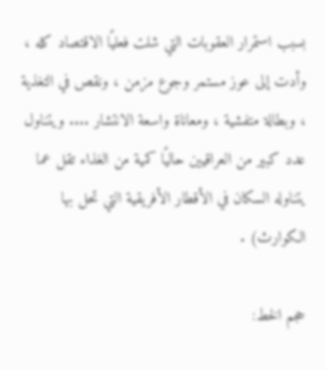بسبب استمرار العقوبات التي شلت فعليًا الاقتصاد كله ، وأدت إلى عوز مستمر وجوع مزمن ، ونقص في التغذية ، وبطالة متفشية ، ومعاناة واسعة الانتشار .... ويتناول عدد كبير من العراقيين حاليًا كمية من الغذاء تقل عما يتناوله السكان في الأقطار الأفريقية التي تحل بها الكوارث) .

حجم الخط: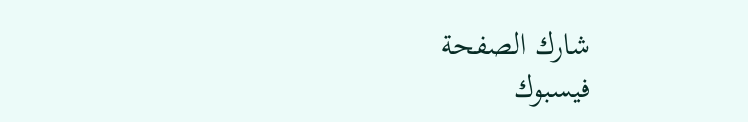شارك الصفحة
فيسبوك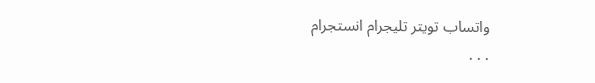واتساب تويتر تليجرام انستجرام
. . .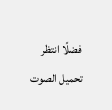فضلًا انتظر تحميل الصوت